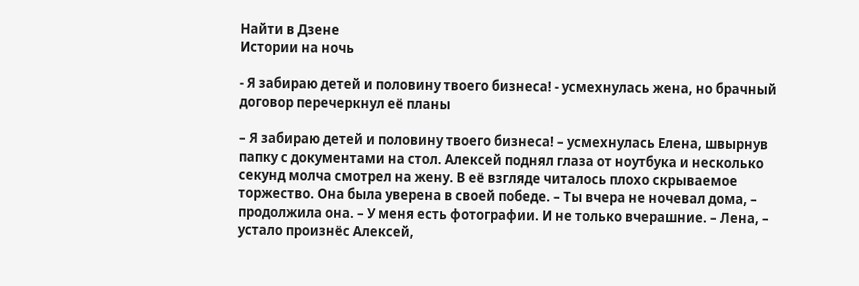Найти в Дзене
Истории на ночь

- Я забираю детей и половину твоего бизнеса! - усмехнулась жена, но брачный договор перечеркнул её планы

– Я забираю детей и половину твоего бизнеса! – усмехнулась Елена, швырнув папку с документами на стол. Алексей поднял глаза от ноутбука и несколько секунд молча смотрел на жену. В её взгляде читалось плохо скрываемое торжество. Она была уверена в своей победе. – Ты вчера не ночевал дома, – продолжила она. – У меня есть фотографии. И не только вчерашние. – Лена, – устало произнёс Алексей,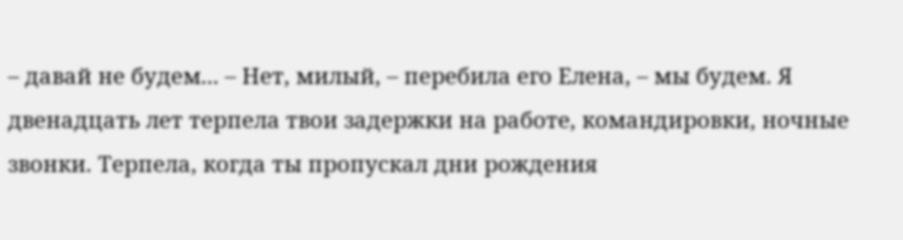– давай не будем... – Нет, милый, – перебила его Елена, – мы будем. Я двенадцать лет терпела твои задержки на работе, командировки, ночные звонки. Терпела, когда ты пропускал дни рождения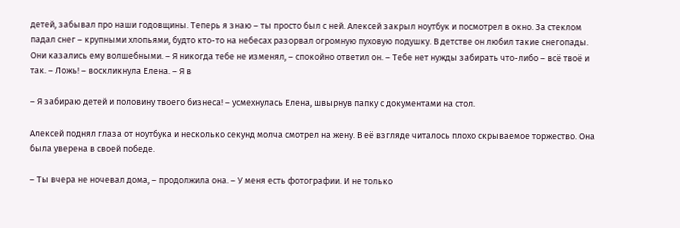детей, забывал про наши годовщины. Теперь я знаю – ты просто был с ней. Алексей закрыл ноутбук и посмотрел в окно. За стеклом падал снег – крупными хлопьями, будто кто-то на небесах разорвал огромную пуховую подушку. В детстве он любил такие снегопады. Они казались ему волшебными. – Я никогда тебе не изменял, – спокойно ответил он. – Тебе нет нужды забирать что-либо – всё твоё и так. – Ложь! – воскликнула Елена. – Я в

– Я забираю детей и половину твоего бизнеса! – усмехнулась Елена, швырнув папку с документами на стол.

Алексей поднял глаза от ноутбука и несколько секунд молча смотрел на жену. В её взгляде читалось плохо скрываемое торжество. Она была уверена в своей победе.

– Ты вчера не ночевал дома, – продолжила она. – У меня есть фотографии. И не только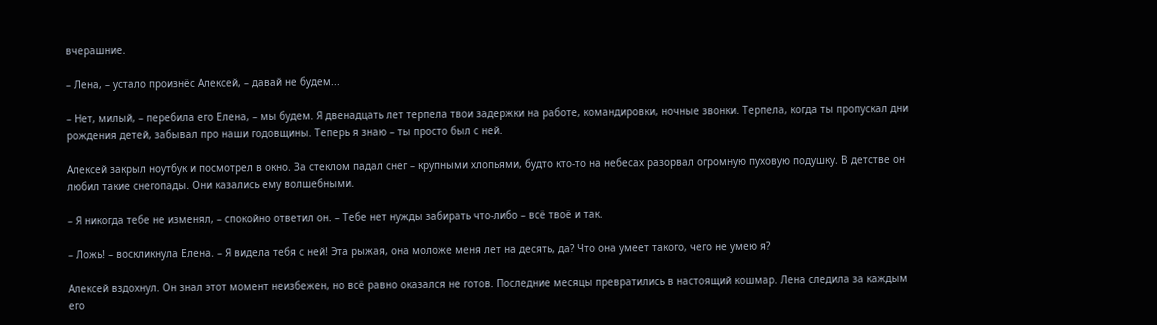вчерашние.

– Лена, – устало произнёс Алексей, – давай не будем...

– Нет, милый, – перебила его Елена, – мы будем. Я двенадцать лет терпела твои задержки на работе, командировки, ночные звонки. Терпела, когда ты пропускал дни рождения детей, забывал про наши годовщины. Теперь я знаю – ты просто был с ней.

Алексей закрыл ноутбук и посмотрел в окно. За стеклом падал снег – крупными хлопьями, будто кто-то на небесах разорвал огромную пуховую подушку. В детстве он любил такие снегопады. Они казались ему волшебными.

– Я никогда тебе не изменял, – спокойно ответил он. – Тебе нет нужды забирать что-либо – всё твоё и так.

– Ложь! – воскликнула Елена. – Я видела тебя с ней! Эта рыжая, она моложе меня лет на десять, да? Что она умеет такого, чего не умею я?

Алексей вздохнул. Он знал этот момент неизбежен, но всё равно оказался не готов. Последние месяцы превратились в настоящий кошмар. Лена следила за каждым его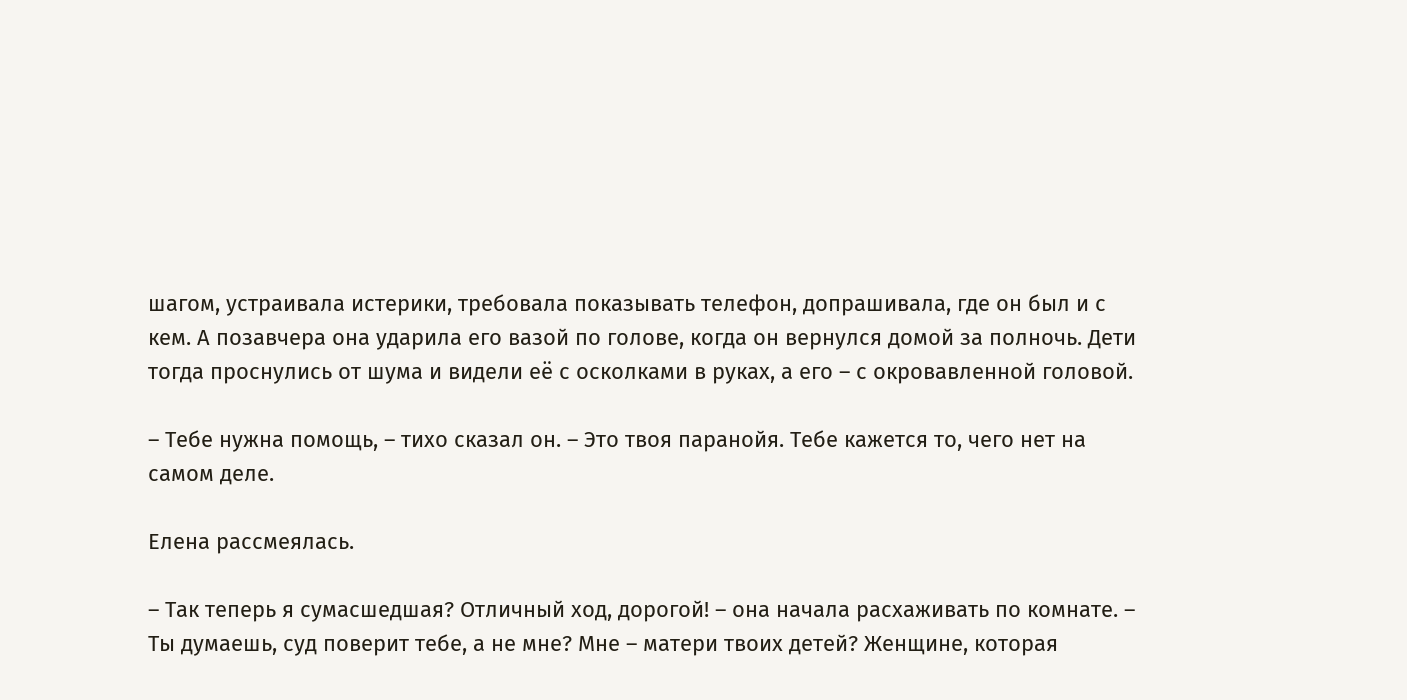шагом, устраивала истерики, требовала показывать телефон, допрашивала, где он был и с кем. А позавчера она ударила его вазой по голове, когда он вернулся домой за полночь. Дети тогда проснулись от шума и видели её с осколками в руках, а его – с окровавленной головой.

– Тебе нужна помощь, – тихо сказал он. – Это твоя паранойя. Тебе кажется то, чего нет на самом деле.

Елена рассмеялась.

– Так теперь я сумасшедшая? Отличный ход, дорогой! – она начала расхаживать по комнате. – Ты думаешь, суд поверит тебе, а не мне? Мне – матери твоих детей? Женщине, которая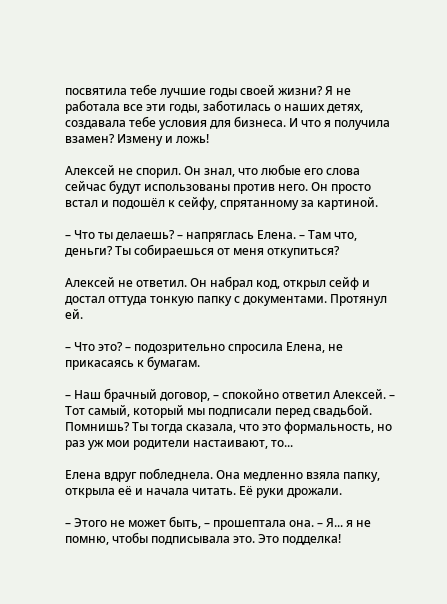посвятила тебе лучшие годы своей жизни? Я не работала все эти годы, заботилась о наших детях, создавала тебе условия для бизнеса. И что я получила взамен? Измену и ложь!

Алексей не спорил. Он знал, что любые его слова сейчас будут использованы против него. Он просто встал и подошёл к сейфу, спрятанному за картиной.

– Что ты делаешь? – напряглась Елена. – Там что, деньги? Ты собираешься от меня откупиться?

Алексей не ответил. Он набрал код, открыл сейф и достал оттуда тонкую папку с документами. Протянул ей.

– Что это? – подозрительно спросила Елена, не прикасаясь к бумагам.

– Наш брачный договор, – спокойно ответил Алексей. – Тот самый, который мы подписали перед свадьбой. Помнишь? Ты тогда сказала, что это формальность, но раз уж мои родители настаивают, то...

Елена вдруг побледнела. Она медленно взяла папку, открыла её и начала читать. Её руки дрожали.

– Этого не может быть, – прошептала она. – Я... я не помню, чтобы подписывала это. Это подделка!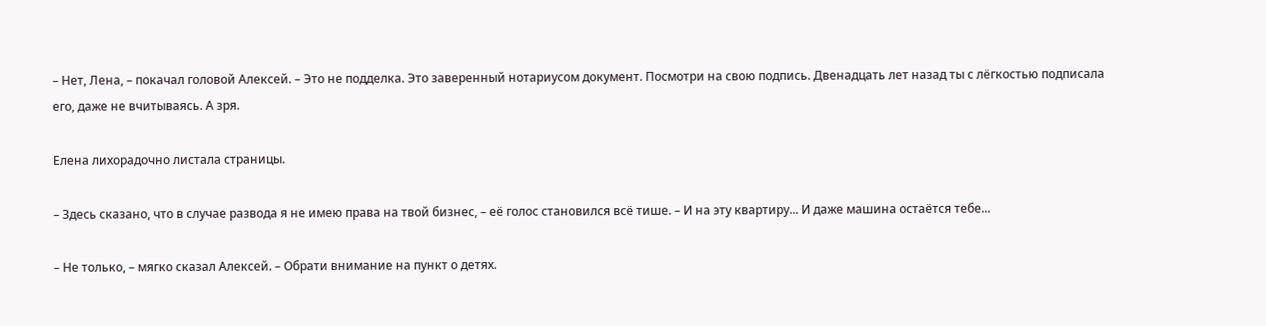– Нет, Лена, – покачал головой Алексей. – Это не подделка. Это заверенный нотариусом документ. Посмотри на свою подпись. Двенадцать лет назад ты с лёгкостью подписала его, даже не вчитываясь. А зря.

Елена лихорадочно листала страницы.

– Здесь сказано, что в случае развода я не имею права на твой бизнес, – её голос становился всё тише. – И на эту квартиру... И даже машина остаётся тебе...

– Не только, – мягко сказал Алексей. – Обрати внимание на пункт о детях.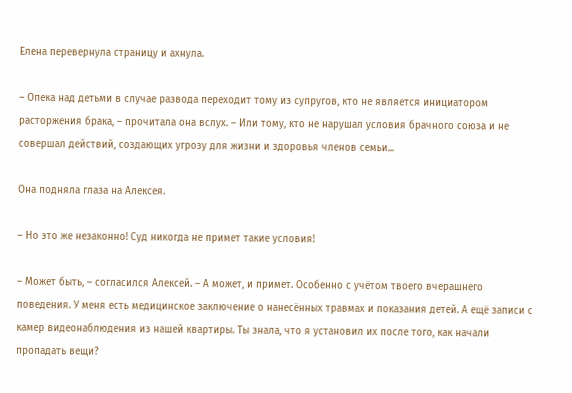Елена перевернула страницу и ахнула.

– Опека над детьми в случае развода переходит тому из супругов, кто не является инициатором расторжения брака, – прочитала она вслух. – Или тому, кто не нарушал условия брачного союза и не совершал действий, создающих угрозу для жизни и здоровья членов семьи...

Она подняла глаза на Алексея.

– Но это же незаконно! Суд никогда не примет такие условия!

– Может быть, – согласился Алексей. – А может, и примет. Особенно с учётом твоего вчерашнего поведения. У меня есть медицинское заключение о нанесённых травмах и показания детей. А ещё записи с камер видеонаблюдения из нашей квартиры. Ты знала, что я установил их после того, как начали пропадать вещи?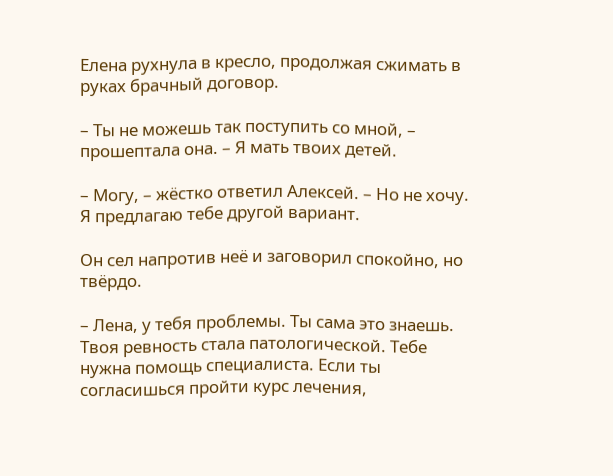Елена рухнула в кресло, продолжая сжимать в руках брачный договор.

– Ты не можешь так поступить со мной, – прошептала она. – Я мать твоих детей.

– Могу, – жёстко ответил Алексей. – Но не хочу. Я предлагаю тебе другой вариант.

Он сел напротив неё и заговорил спокойно, но твёрдо.

– Лена, у тебя проблемы. Ты сама это знаешь. Твоя ревность стала патологической. Тебе нужна помощь специалиста. Если ты согласишься пройти курс лечения,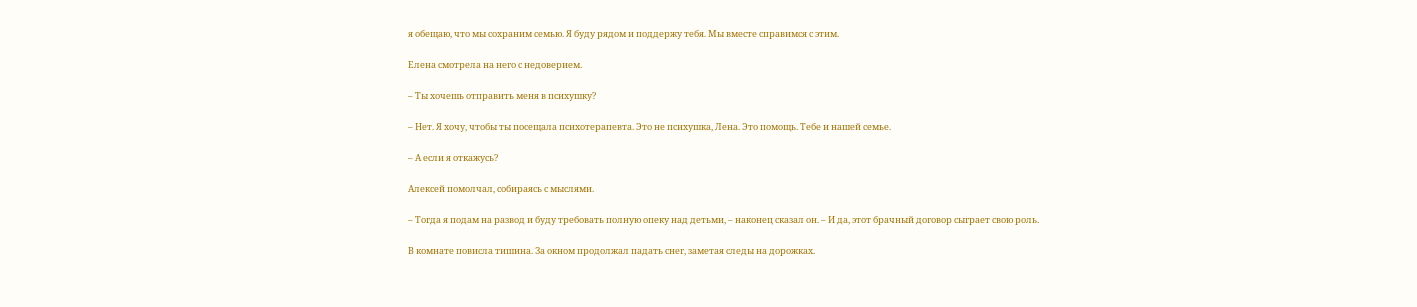я обещаю, что мы сохраним семью. Я буду рядом и поддержу тебя. Мы вместе справимся с этим.

Елена смотрела на него с недоверием.

– Ты хочешь отправить меня в психушку?

– Нет. Я хочу, чтобы ты посещала психотерапевта. Это не психушка, Лена. Это помощь. Тебе и нашей семье.

– А если я откажусь?

Алексей помолчал, собираясь с мыслями.

– Тогда я подам на развод и буду требовать полную опеку над детьми, – наконец сказал он. – И да, этот брачный договор сыграет свою роль.

В комнате повисла тишина. За окном продолжал падать снег, заметая следы на дорожках.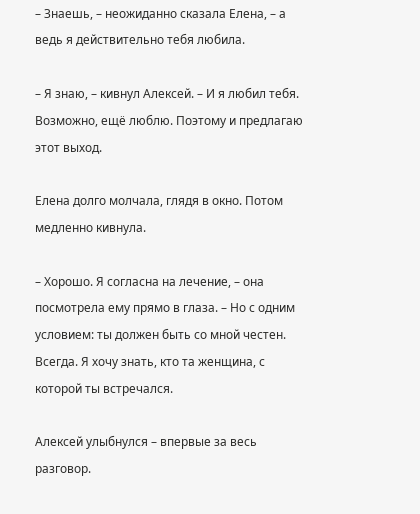– Знаешь, – неожиданно сказала Елена, – а ведь я действительно тебя любила.

– Я знаю, – кивнул Алексей. – И я любил тебя. Возможно, ещё люблю. Поэтому и предлагаю этот выход.

Елена долго молчала, глядя в окно. Потом медленно кивнула.

– Хорошо. Я согласна на лечение, – она посмотрела ему прямо в глаза. – Но с одним условием: ты должен быть со мной честен. Всегда. Я хочу знать, кто та женщина, с которой ты встречался.

Алексей улыбнулся – впервые за весь разговор.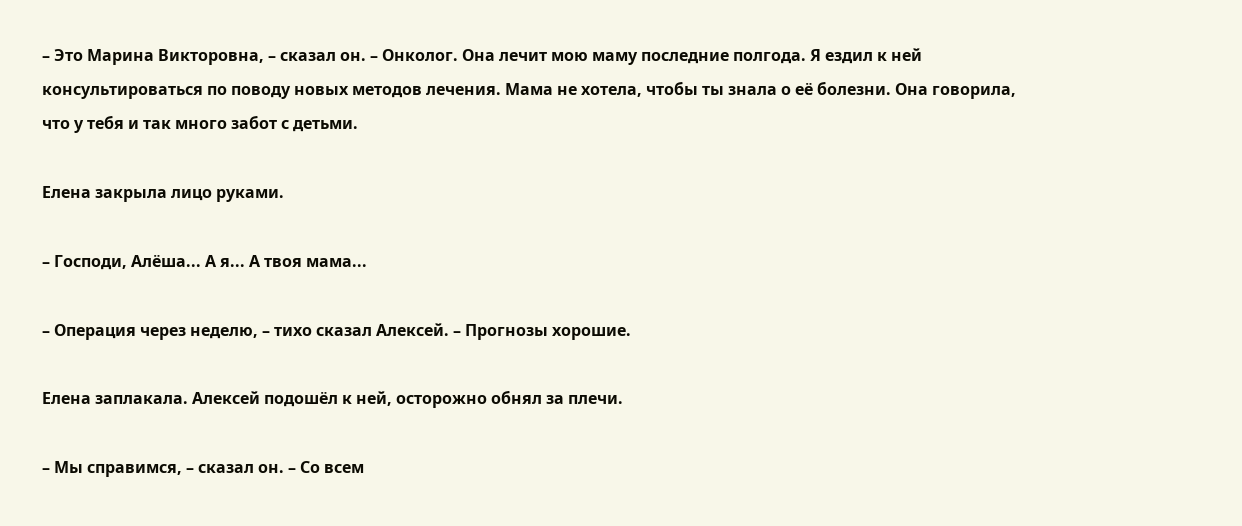– Это Марина Викторовна, – сказал он. – Онколог. Она лечит мою маму последние полгода. Я ездил к ней консультироваться по поводу новых методов лечения. Мама не хотела, чтобы ты знала о её болезни. Она говорила, что у тебя и так много забот с детьми.

Елена закрыла лицо руками.

– Господи, Алёша... А я... А твоя мама...

– Операция через неделю, – тихо сказал Алексей. – Прогнозы хорошие.

Елена заплакала. Алексей подошёл к ней, осторожно обнял за плечи.

– Мы справимся, – сказал он. – Со всем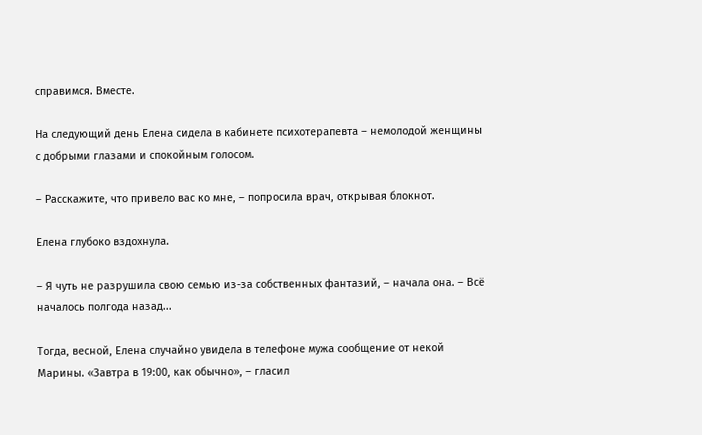справимся. Вместе.

На следующий день Елена сидела в кабинете психотерапевта – немолодой женщины с добрыми глазами и спокойным голосом.

– Расскажите, что привело вас ко мне, – попросила врач, открывая блокнот.

Елена глубоко вздохнула.

– Я чуть не разрушила свою семью из-за собственных фантазий, – начала она. – Всё началось полгода назад...

Тогда, весной, Елена случайно увидела в телефоне мужа сообщение от некой Марины. «Завтра в 19:00, как обычно», – гласил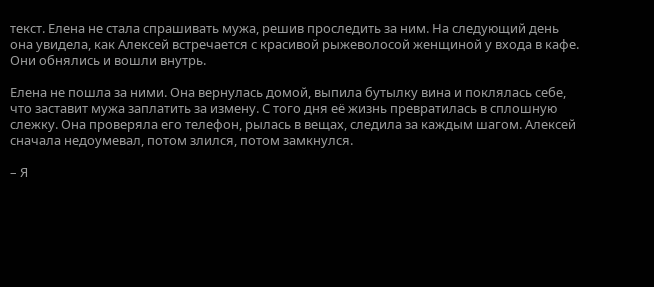текст. Елена не стала спрашивать мужа, решив проследить за ним. На следующий день она увидела, как Алексей встречается с красивой рыжеволосой женщиной у входа в кафе. Они обнялись и вошли внутрь.

Елена не пошла за ними. Она вернулась домой, выпила бутылку вина и поклялась себе, что заставит мужа заплатить за измену. С того дня её жизнь превратилась в сплошную слежку. Она проверяла его телефон, рылась в вещах, следила за каждым шагом. Алексей сначала недоумевал, потом злился, потом замкнулся.

– Я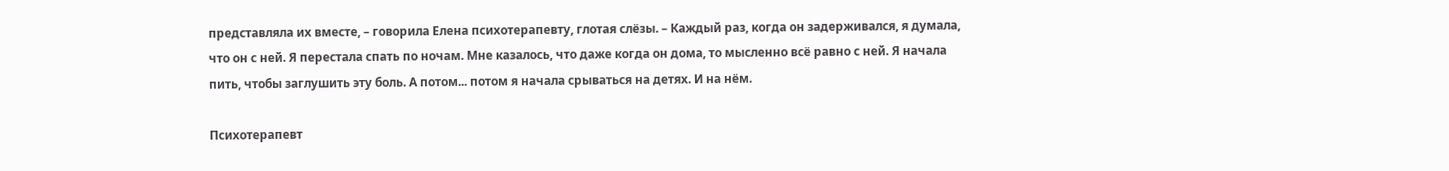представляла их вместе, – говорила Елена психотерапевту, глотая слёзы. – Каждый раз, когда он задерживался, я думала, что он с ней. Я перестала спать по ночам. Мне казалось, что даже когда он дома, то мысленно всё равно с ней. Я начала пить, чтобы заглушить эту боль. А потом... потом я начала срываться на детях. И на нём.

Психотерапевт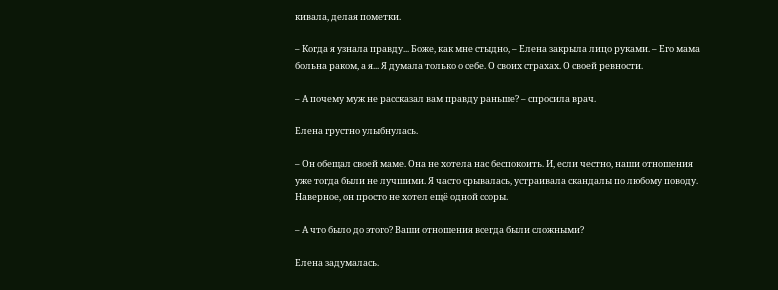кивала, делая пометки.

– Когда я узнала правду... Боже, как мне стыдно, – Елена закрыла лицо руками. – Его мама больна раком, а я... Я думала только о себе. О своих страхах. О своей ревности.

– А почему муж не рассказал вам правду раньше? – спросила врач.

Елена грустно улыбнулась.

– Он обещал своей маме. Она не хотела нас беспокоить. И, если честно, наши отношения уже тогда были не лучшими. Я часто срывалась, устраивала скандалы по любому поводу. Наверное, он просто не хотел ещё одной ссоры.

– А что было до этого? Ваши отношения всегда были сложными?

Елена задумалась.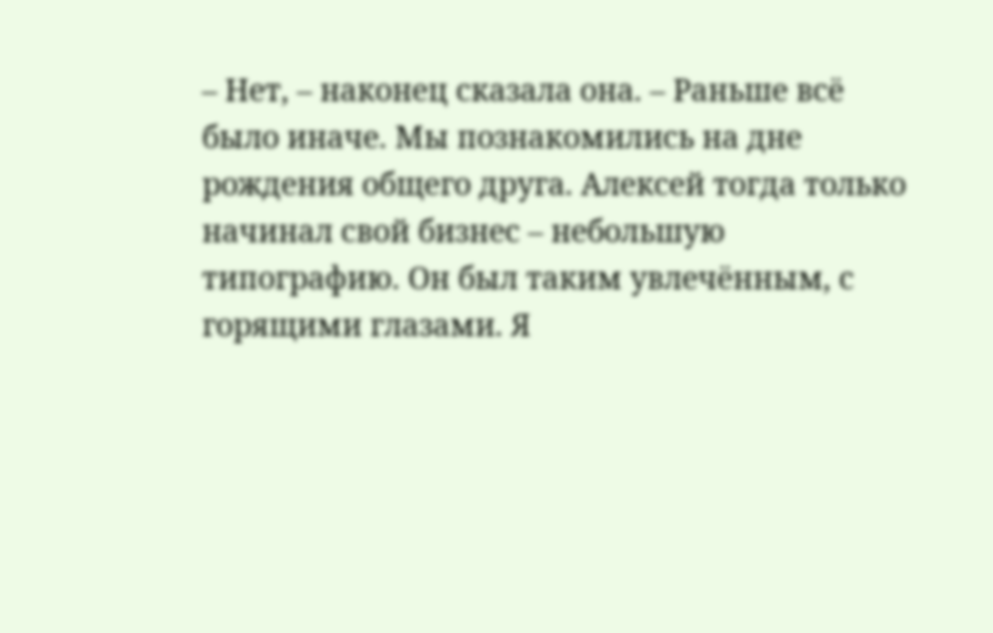– Нет, – наконец сказала она. – Раньше всё было иначе. Мы познакомились на дне рождения общего друга. Алексей тогда только начинал свой бизнес – небольшую типографию. Он был таким увлечённым, с горящими глазами. Я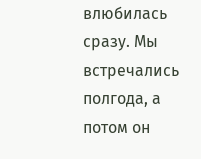влюбилась сразу. Мы встречались полгода, а потом он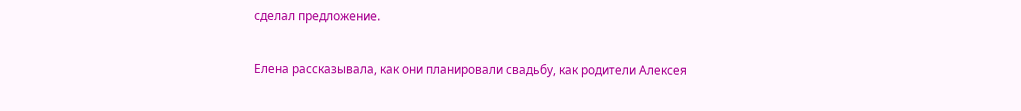сделал предложение.

Елена рассказывала, как они планировали свадьбу, как родители Алексея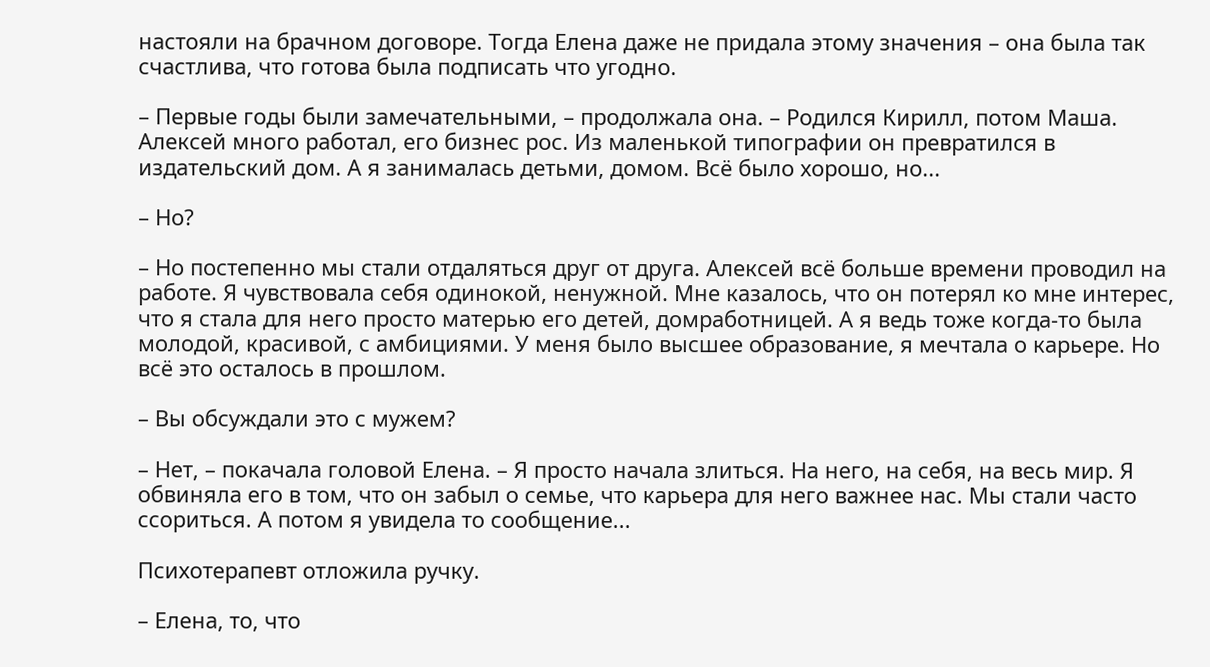настояли на брачном договоре. Тогда Елена даже не придала этому значения – она была так счастлива, что готова была подписать что угодно.

– Первые годы были замечательными, – продолжала она. – Родился Кирилл, потом Маша. Алексей много работал, его бизнес рос. Из маленькой типографии он превратился в издательский дом. А я занималась детьми, домом. Всё было хорошо, но...

– Но?

– Но постепенно мы стали отдаляться друг от друга. Алексей всё больше времени проводил на работе. Я чувствовала себя одинокой, ненужной. Мне казалось, что он потерял ко мне интерес, что я стала для него просто матерью его детей, домработницей. А я ведь тоже когда-то была молодой, красивой, с амбициями. У меня было высшее образование, я мечтала о карьере. Но всё это осталось в прошлом.

– Вы обсуждали это с мужем?

– Нет, – покачала головой Елена. – Я просто начала злиться. На него, на себя, на весь мир. Я обвиняла его в том, что он забыл о семье, что карьера для него важнее нас. Мы стали часто ссориться. А потом я увидела то сообщение...

Психотерапевт отложила ручку.

– Елена, то, что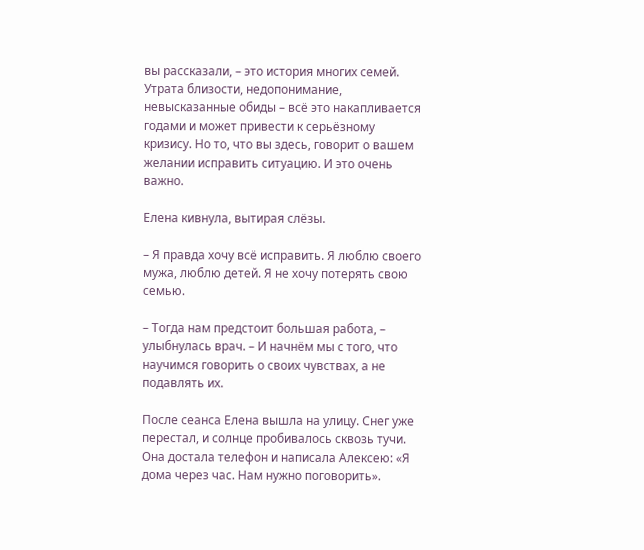вы рассказали, – это история многих семей. Утрата близости, недопонимание, невысказанные обиды – всё это накапливается годами и может привести к серьёзному кризису. Но то, что вы здесь, говорит о вашем желании исправить ситуацию. И это очень важно.

Елена кивнула, вытирая слёзы.

– Я правда хочу всё исправить. Я люблю своего мужа, люблю детей. Я не хочу потерять свою семью.

– Тогда нам предстоит большая работа, – улыбнулась врач. – И начнём мы с того, что научимся говорить о своих чувствах, а не подавлять их.

После сеанса Елена вышла на улицу. Снег уже перестал, и солнце пробивалось сквозь тучи. Она достала телефон и написала Алексею: «Я дома через час. Нам нужно поговорить».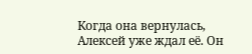Когда она вернулась, Алексей уже ждал её. Он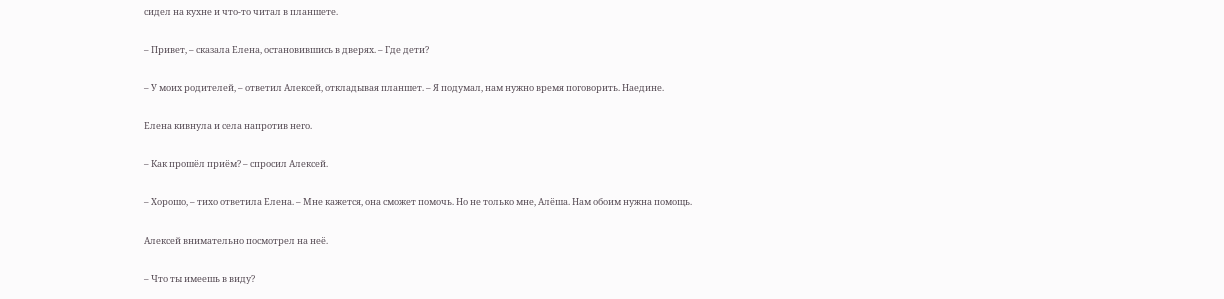сидел на кухне и что-то читал в планшете.

– Привет, – сказала Елена, остановившись в дверях. – Где дети?

– У моих родителей, – ответил Алексей, откладывая планшет. – Я подумал, нам нужно время поговорить. Наедине.

Елена кивнула и села напротив него.

– Как прошёл приём? – спросил Алексей.

– Хорошо, – тихо ответила Елена. – Мне кажется, она сможет помочь. Но не только мне, Алёша. Нам обоим нужна помощь.

Алексей внимательно посмотрел на неё.

– Что ты имеешь в виду?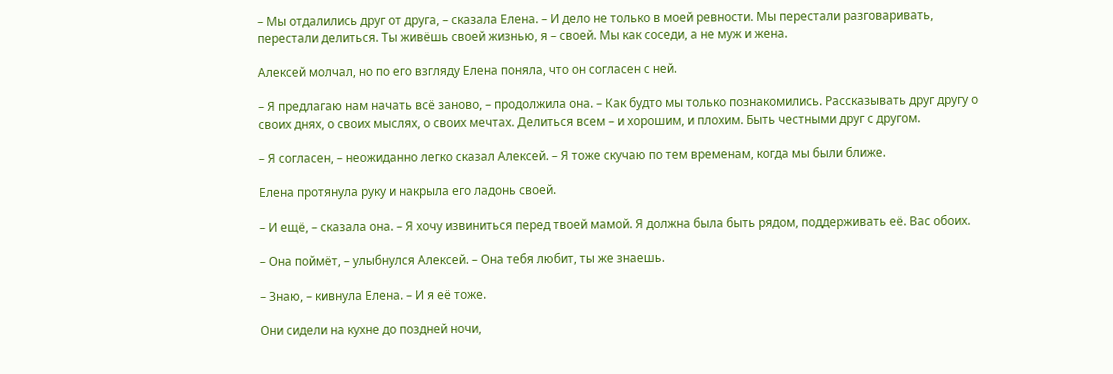– Мы отдалились друг от друга, – сказала Елена. – И дело не только в моей ревности. Мы перестали разговаривать, перестали делиться. Ты живёшь своей жизнью, я – своей. Мы как соседи, а не муж и жена.

Алексей молчал, но по его взгляду Елена поняла, что он согласен с ней.

– Я предлагаю нам начать всё заново, – продолжила она. – Как будто мы только познакомились. Рассказывать друг другу о своих днях, о своих мыслях, о своих мечтах. Делиться всем – и хорошим, и плохим. Быть честными друг с другом.

– Я согласен, – неожиданно легко сказал Алексей. – Я тоже скучаю по тем временам, когда мы были ближе.

Елена протянула руку и накрыла его ладонь своей.

– И ещё, – сказала она. – Я хочу извиниться перед твоей мамой. Я должна была быть рядом, поддерживать её. Вас обоих.

– Она поймёт, – улыбнулся Алексей. – Она тебя любит, ты же знаешь.

– Знаю, – кивнула Елена. – И я её тоже.

Они сидели на кухне до поздней ночи,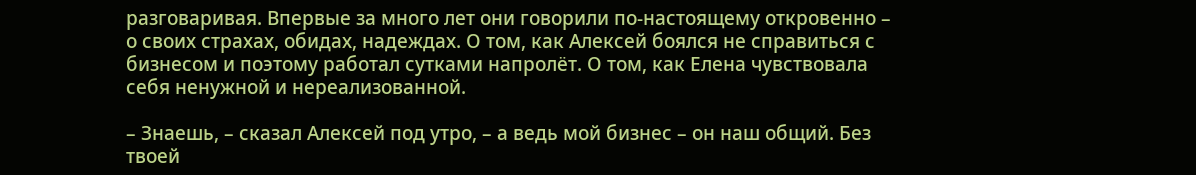разговаривая. Впервые за много лет они говорили по-настоящему откровенно – о своих страхах, обидах, надеждах. О том, как Алексей боялся не справиться с бизнесом и поэтому работал сутками напролёт. О том, как Елена чувствовала себя ненужной и нереализованной.

– Знаешь, – сказал Алексей под утро, – а ведь мой бизнес – он наш общий. Без твоей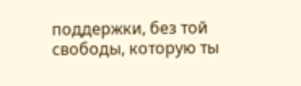поддержки, без той свободы, которую ты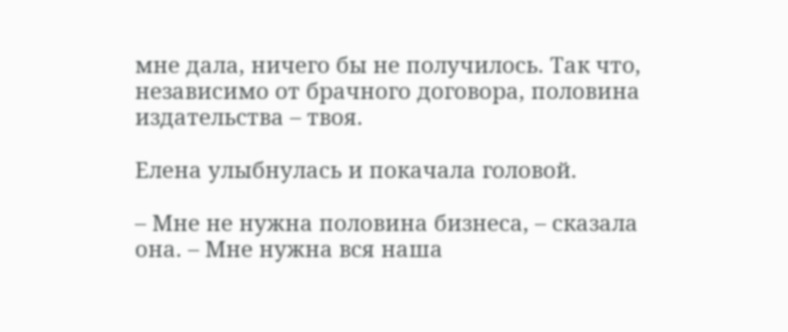мне дала, ничего бы не получилось. Так что, независимо от брачного договора, половина издательства – твоя.

Елена улыбнулась и покачала головой.

– Мне не нужна половина бизнеса, – сказала она. – Мне нужна вся наша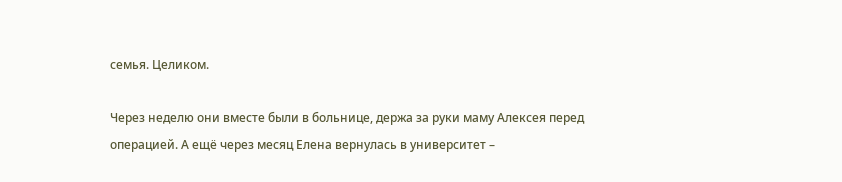семья. Целиком.

Через неделю они вместе были в больнице, держа за руки маму Алексея перед операцией. А ещё через месяц Елена вернулась в университет –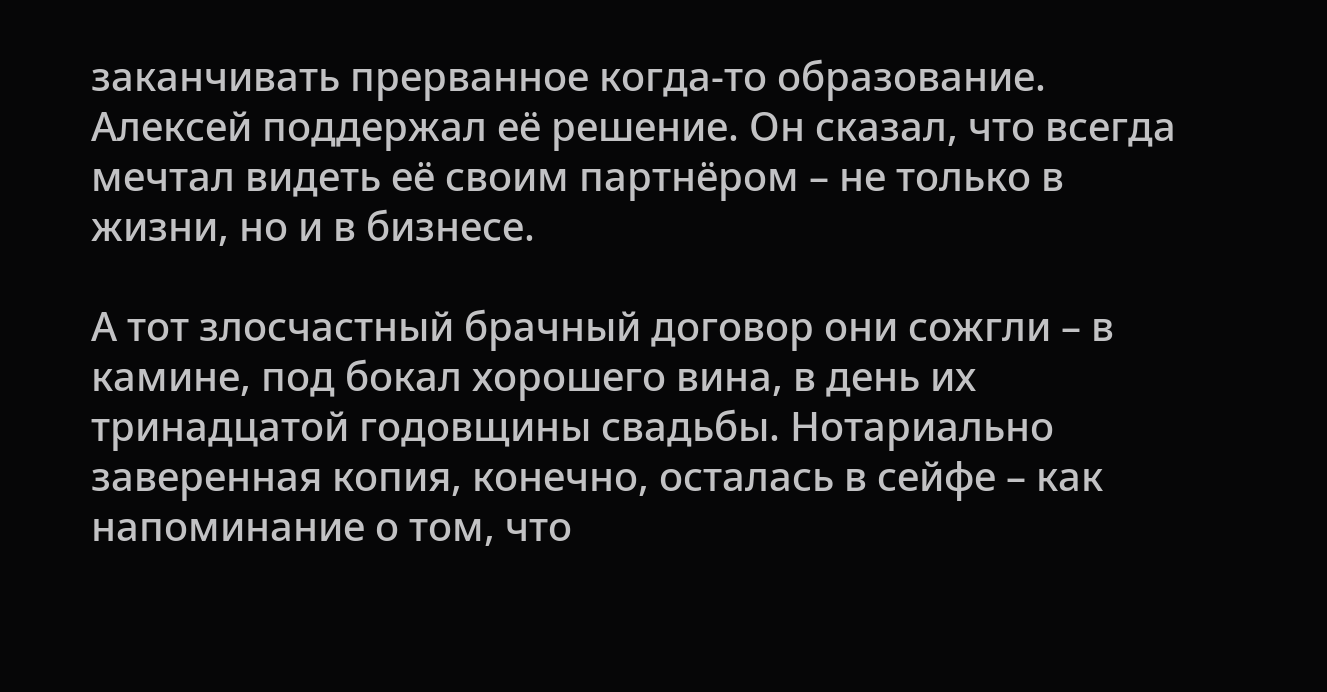заканчивать прерванное когда-то образование. Алексей поддержал её решение. Он сказал, что всегда мечтал видеть её своим партнёром – не только в жизни, но и в бизнесе.

А тот злосчастный брачный договор они сожгли – в камине, под бокал хорошего вина, в день их тринадцатой годовщины свадьбы. Нотариально заверенная копия, конечно, осталась в сейфе – как напоминание о том, что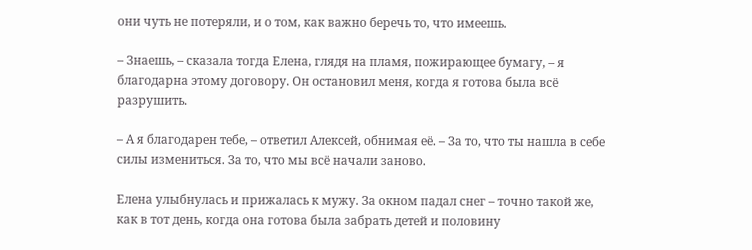они чуть не потеряли, и о том, как важно беречь то, что имеешь.

– Знаешь, – сказала тогда Елена, глядя на пламя, пожирающее бумагу, – я благодарна этому договору. Он остановил меня, когда я готова была всё разрушить.

– А я благодарен тебе, – ответил Алексей, обнимая её. – За то, что ты нашла в себе силы измениться. За то, что мы всё начали заново.

Елена улыбнулась и прижалась к мужу. За окном падал снег – точно такой же, как в тот день, когда она готова была забрать детей и половину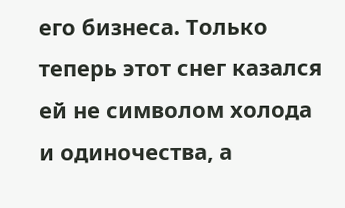его бизнеса. Только теперь этот снег казался ей не символом холода и одиночества, а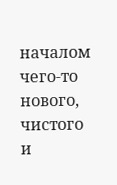началом чего-то нового, чистого и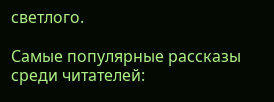светлого.

Самые популярные рассказы среди читателей: